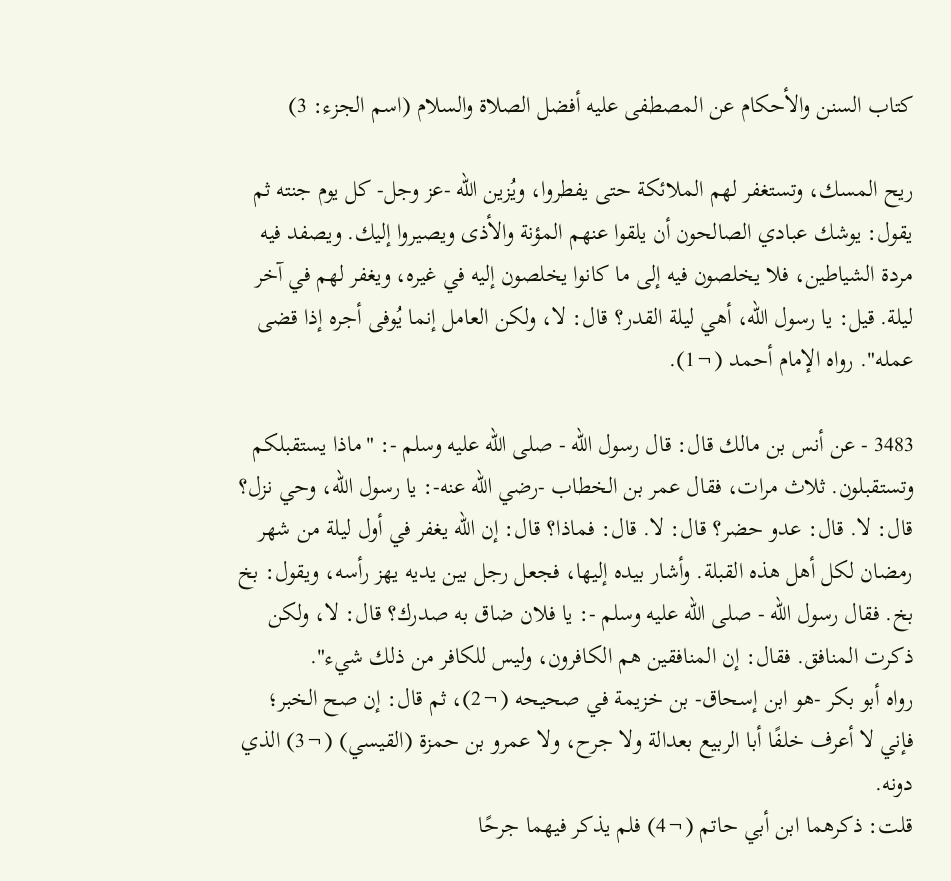كتاب السنن والأحكام عن المصطفى عليه أفضل الصلاة والسلام (اسم الجزء: 3)

ريح المسك، وتستغفر لهم الملائكة حتى يفطروا، ويُزين الله -عز وجل- كل يوم جنته ثم يقول: يوشك عبادي الصالحون أن يلقوا عنهم المؤنة والأذى ويصيروا إليك. ويصفد فيه مردة الشياطين، فلا يخلصون فيه إلى ما كانوا يخلصون إليه في غيره، ويغفر لهم في آخر ليلة. قيل: يا رسول الله، أهي ليلة القدر؟ قال: لا، ولكن العامل إنما يُوفى أجره إذا قضى عمله". رواه الإمام أحمد (¬1).

3483 - عن أنس بن مالك قال: قال رسول الله - صلى الله عليه وسلم -: "ماذا يستقبلكم وتستقبلون. ثلاث مرات، فقال عمر بن الخطاب -رضي الله عنه-: يا رسول الله، وحي نزل؟ قال: لا. قال: عدو حضر؟ قال: لا. قال: فماذا؟ قال: إن الله يغفر في أول ليلة من شهر رمضان لكل أهل هذه القبلة. وأشار بيده إليها، فجعل رجل بين يديه يهز رأسه، ويقول: بخ بخ. فقال رسول الله - صلى الله عليه وسلم -: يا فلان ضاق به صدرك؟ قال: لا، ولكن ذكرت المنافق. فقال: إن المنافقين هم الكافرون، وليس للكافر من ذلك شيء".
رواه أبو بكر -هو ابن إسحاق- بن خزيمة في صحيحه (¬2)، ثم قال: إن صح الخبر؛ فإني لا أعرف خلفًا أبا الربيع بعدالة ولا جرح، ولا عمرو بن حمزة (القيسي) (¬3) الذي دونه.
قلت: ذكرهما ابن أبي حاتم (¬4) فلم يذكر فيهما جرحًا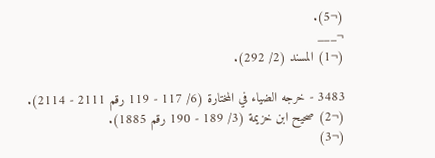(¬5).
¬___
(¬1) المسند (2/ 292).

3483 - خرجه الضياء في المختارة (6/ 117 - 119 رقم 2111 - 2114).
(¬2) صحيح ابن خزيمة (3/ 189 - 190 رقم 1885).
(¬3)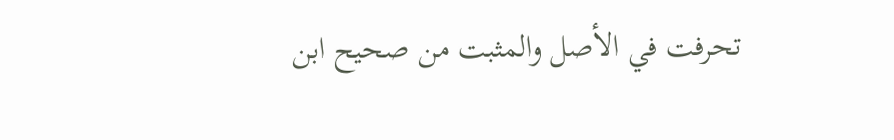تحرفت في الأصل والمثبت من صحيح ابن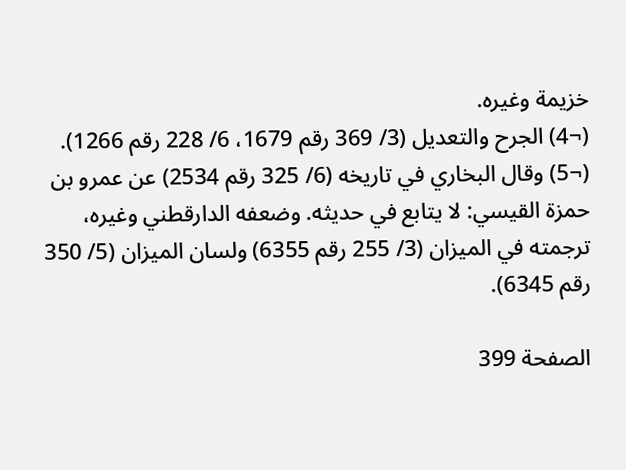خزيمة وغيره.
(¬4) الجرح والتعديل (3/ 369 رقم 1679، 6/ 228 رقم 1266).
(¬5) وقال البخاري في تاريخه (6/ 325 رقم 2534) عن عمرو بن حمزة القيسي: لا يتابع في حديثه. وضعفه الدارقطني وغيره، ترجمته في الميزان (3/ 255 رقم 6355) ولسان الميزان (5/ 350 رقم 6345).

الصفحة 399